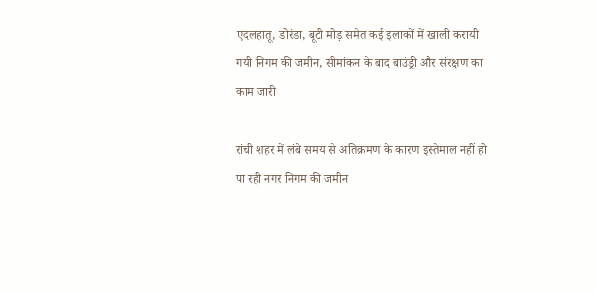एदलहातू, डोरंडा, बूटी मोड़ समेत कई इलाकों में खाली करायी गयी निगम की जमीन, सीमांकन के बाद बाउंड्री और संरक्षण का काम जारी

रांची शहर में लंबे समय से अतिक्रमण के कारण इस्तेमाल नहीं हो पा रही नगर निगम की जमीन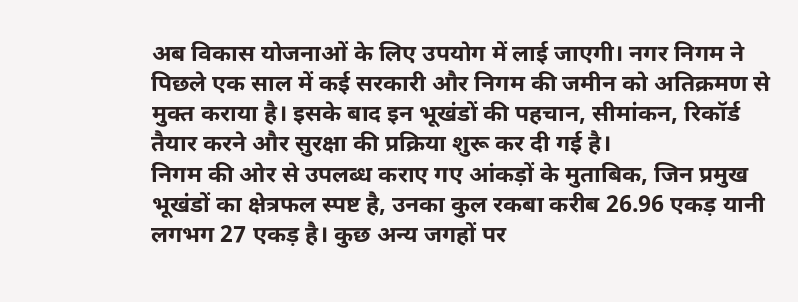अब विकास योजनाओं के लिए उपयोग में लाई जाएगी। नगर निगम ने पिछले एक साल में कई सरकारी और निगम की जमीन को अतिक्रमण से मुक्त कराया है। इसके बाद इन भूखंडों की पहचान, सीमांकन, रिकॉर्ड तैयार करने और सुरक्षा की प्रक्रिया शुरू कर दी गई है।
निगम की ओर से उपलब्ध कराए गए आंकड़ों के मुताबिक, जिन प्रमुख भूखंडों का क्षेत्रफल स्पष्ट है, उनका कुल रकबा करीब 26.96 एकड़ यानी लगभग 27 एकड़ है। कुछ अन्य जगहों पर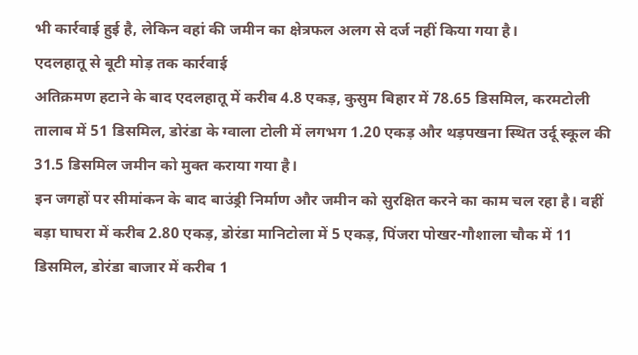भी कार्रवाई हुई है, लेकिन वहां की जमीन का क्षेत्रफल अलग से दर्ज नहीं किया गया है।
एदलहातू से बूटी मोड़ तक कार्रवाई
अतिक्रमण हटाने के बाद एदलहातू में करीब 4.8 एकड़, कुसुम बिहार में 78.65 डिसमिल, करमटोली तालाब में 51 डिसमिल, डोरंडा के ग्वाला टोली में लगभग 1.20 एकड़ और थड़पखना स्थित उर्दू स्कूल की 31.5 डिसमिल जमीन को मुक्त कराया गया है।
इन जगहों पर सीमांकन के बाद बाउंड्री निर्माण और जमीन को सुरक्षित करने का काम चल रहा है। वहीं बड़ा घाघरा में करीब 2.80 एकड़, डोरंडा मानिटोला में 5 एकड़, पिंजरा पोखर-गौशाला चौक में 11 डिसमिल, डोरंडा बाजार में करीब 1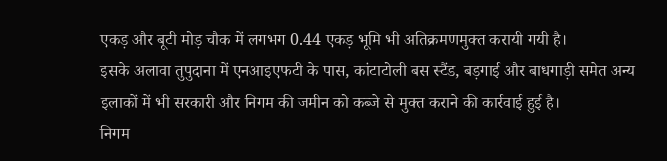एकड़ और बूटी मोड़ चौक में लगभग 0.44 एकड़ भूमि भी अतिक्रमणमुक्त करायी गयी है।
इसके अलावा तुपुदाना में एनआइएफटी के पास, कांटाटोली बस स्टैंड, बड़गाई और बाधगाड़ी समेत अन्य इलाकों में भी सरकारी और निगम की जमीन को कब्जे से मुक्त कराने की कार्रवाई हुई है।
निगम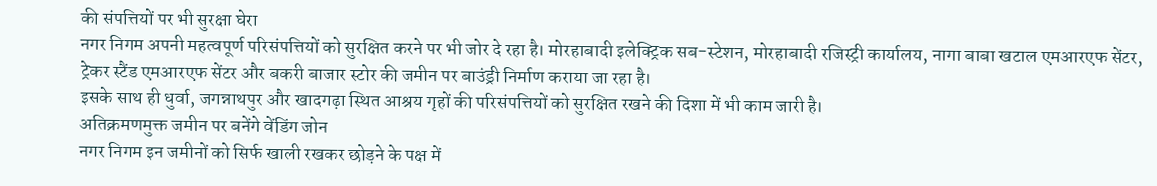की संपत्तियों पर भी सुरक्षा घेरा
नगर निगम अपनी महत्वपूर्ण परिसंपत्तियों को सुरक्षित करने पर भी जोर दे रहा है। मोरहाबादी इलेक्ट्रिक सब-स्टेशन, मोरहाबादी रजिस्ट्री कार्यालय, नागा बाबा खटाल एमआरएफ सेंटर, ट्रेकर स्टैंड एमआरएफ सेंटर और बकरी बाजार स्टोर की जमीन पर बाउंड्री निर्माण कराया जा रहा है।
इसके साथ ही धुर्वा, जगन्नाथपुर और खादगढ़ा स्थित आश्रय गृहों की परिसंपत्तियों को सुरक्षित रखने की दिशा में भी काम जारी है।
अतिक्रमणमुक्त जमीन पर बनेंगे वेंडिंग जोन
नगर निगम इन जमीनों को सिर्फ खाली रखकर छोड़ने के पक्ष में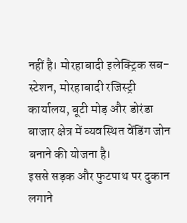नहीं है। मोरहाबादी इलेक्ट्रिक सब-स्टेशन, मोरहाबादी रजिस्ट्री कार्यालय, बूटी मोड़ और डोरंडा बाजार क्षेत्र में व्यवस्थित वेंडिंग जोन बनाने की योजना है।
इससे सड़क और फुटपाथ पर दुकान लगाने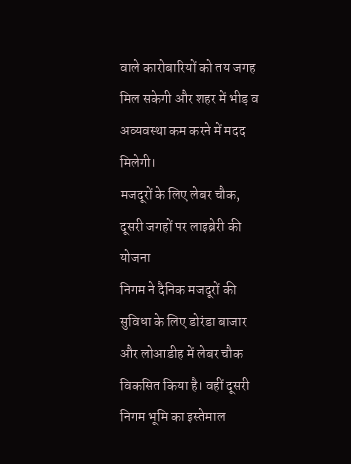वाले कारोबारियों को तय जगह मिल सकेगी और शहर में भीड़ व अव्यवस्था कम करने में मदद मिलेगी।
मजदूरों के लिए लेबर चौक, दूसरी जगहों पर लाइब्रेरी की योजना
निगम ने दैनिक मजदूरों की सुविधा के लिए डोरंडा बाजार और लोआडीह में लेबर चौक विकसित किया है। वहीं दूसरी निगम भूमि का इस्तेमाल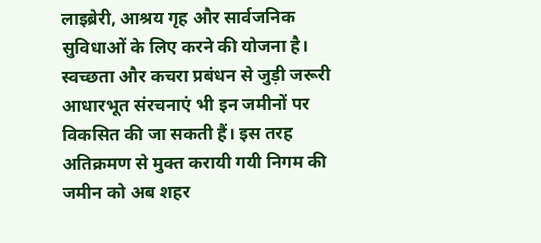लाइब्रेरी, आश्रय गृह और सार्वजनिक सुविधाओं के लिए करने की योजना है।
स्वच्छता और कचरा प्रबंधन से जुड़ी जरूरी आधारभूत संरचनाएं भी इन जमीनों पर विकसित की जा सकती हैं। इस तरह अतिक्रमण से मुक्त करायी गयी निगम की जमीन को अब शहर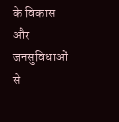के विकास और जनसुविधाओं से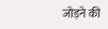जोड़ने की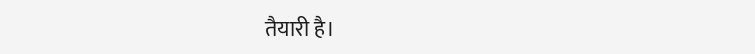तैयारी है।